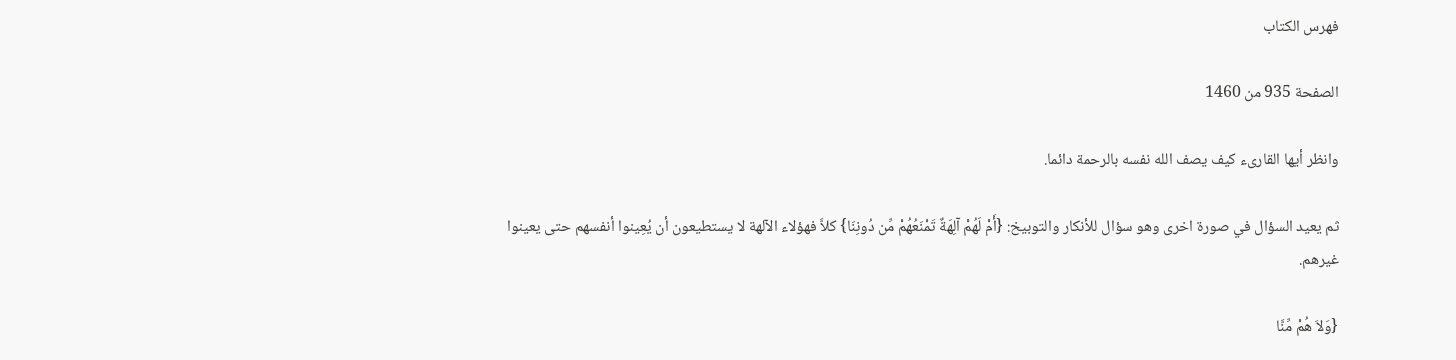فهرس الكتاب

الصفحة 935 من 1460

وانظر أيها القارىء كيف يصف الله نفسه بالرحمة دائما.

ثم يعيد السؤال في صورة اخرى وهو سؤال للأنكار والتوبيخ: {أَمْ لَهُمْ آلِهَةٌ تَمْنَعُهُمْ مِّن دُونِنَا} كلاَّ فهؤلاء الآلهة لا يستطيعون أن يُعِينوا أنفسهم حتى يعينوا غيرهم.

{وَلاَ هُمْ مِّنَّا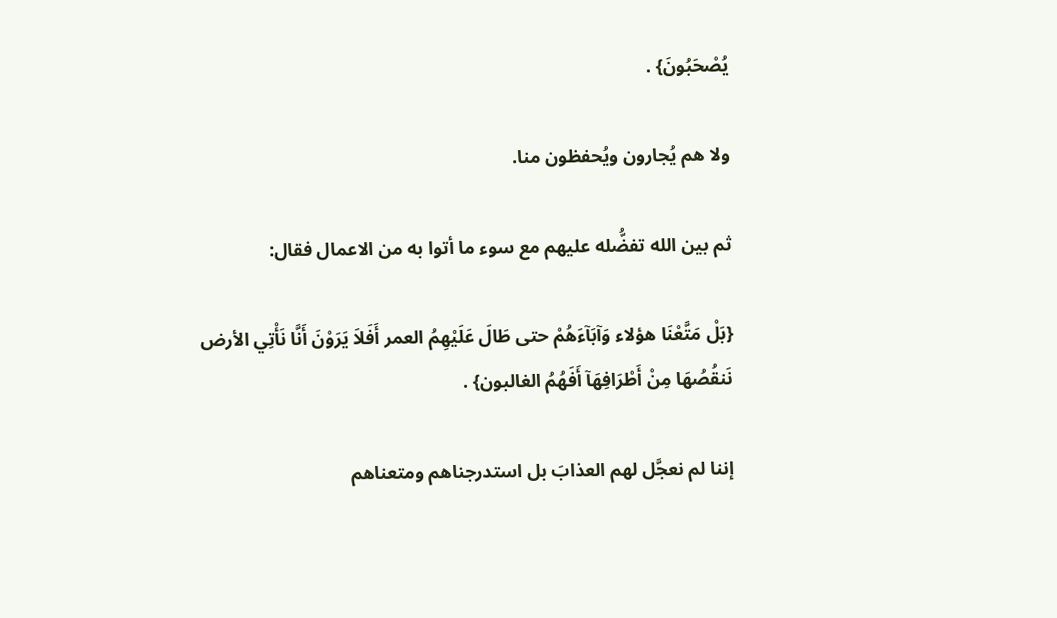يُصْحَبُونَ} .

ولا هم يُجارون ويُحفظون منا.

ثم بين الله تفضُّله عليهم مع سوء ما أتوا به من الاعمال فقال:

{بَلْ مَتَّعْنَا هؤلاء وَآبَآءَهُمْ حتى طَالَ عَلَيْهِمُ العمر أَفَلاَ يَرَوْنَ أَنَّا نَأْتِي الأرض نَنقُصُهَا مِنْ أَطْرَافِهَآ أَفَهُمُ الغالبون} .

إننا لم نعجَّل لهم العذابَ بل استدرجناهم ومتعناهم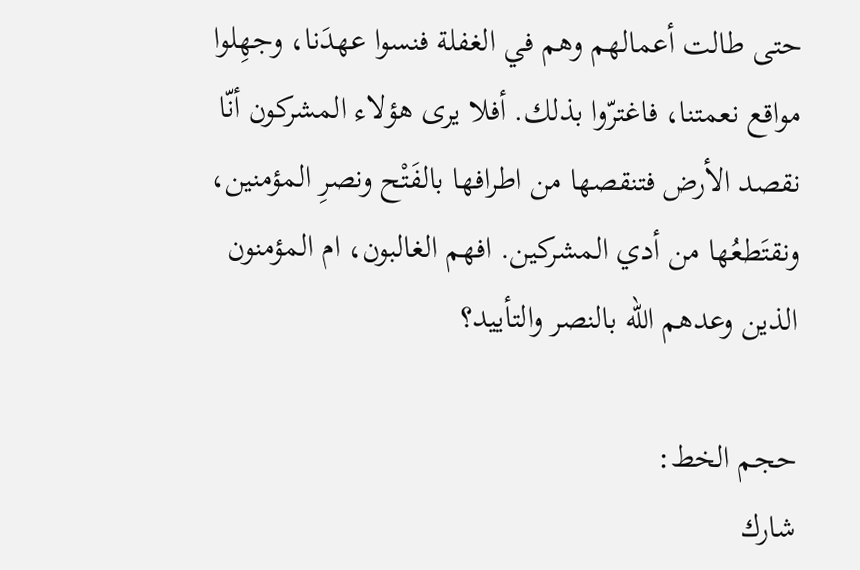حتى طالت أعمالهم وهم في الغفلة فنسوا عهدَنا، وجهِلوا مواقع نعمتنا، فاغترّوا بذلك. أفلا يرى هؤلاء المشركون أنّا نقصد الأرض فتنقصها من اطرافها بالفَتْح ونصرِ المؤمنين، ونقتَطعُها من أدي المشركين. افهم الغالبون، ام المؤمنون الذين وعدهم الله بالنصر والتأييد؟

حجم الخط:
شارك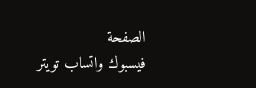الصفحة
فيسبوك واتساب تويتر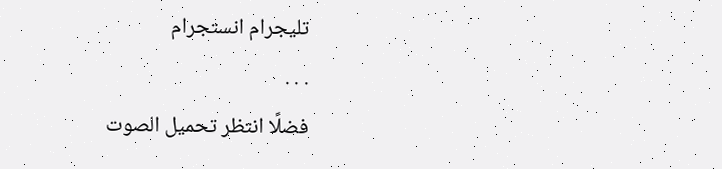تليجرام انستجرام
. . .
فضلًا انتظر تحميل الصوت